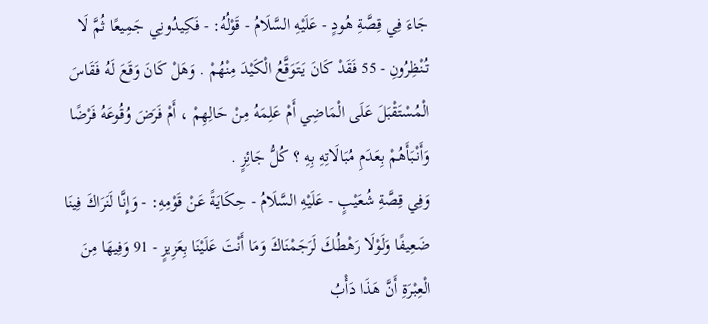جَاءَ فِي قِصَّةِ هُودٍ - عَلَيْهِ السَّلَامُ - قَوْلُهُ: - فَكِيدُونِي جَمِيعًا ثُمَّ لَا تُنْظِرُونِ - 55 فَقَدْ كَانَ يَتَوَقَّعُ الْكَيْدَ مِنْهُمْ . وَهَلْ كَانَ وَقَعَ لَهُ فَقَاسَ الْمُسْتَقْبَلَ عَلَى الْمَاضِي أَمْ عَلِمَهُ مِنْ حَالِهِمْ ، أَمْ فَرَضَ وُقُوعَهُ فَرْضًا وَأَنْبَأَهُمْ بِعَدَمِ مُبَالَاتِهِ بِهِ ؟ كُلُّ جَائِزٍ .
وَفِي قِصَّةِ شُعَيْبٍ - عَلَيْهِ السَّلَامُ - حِكَايَةً عَنْ قَوْمِهِ: - وَإِنَّا لَنَرَاكَ فِينَا ضَعِيفًا وَلَوْلَا رَهْطُكَ لَرَجَمْنَاكَ وَمَا أَنْتَ عَلَيْنَا بِعَزِيزٍ - 91 وَفِيهَا مِنَ الْعِبْرَةِ أَنَّ هَذَا دَأْبُ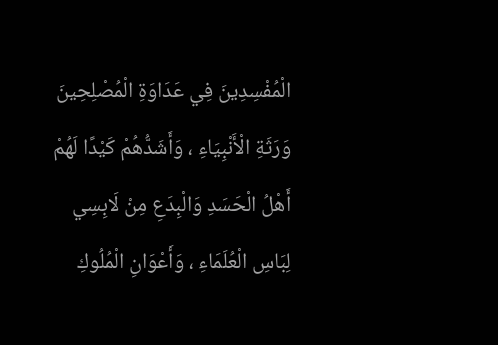الْمُفْسِدِينَ فِي عَدَاوَةِ الْمُصْلِحِينَ وَرَثَةِ الْأَنْبِيَاءِ ، وَأَشَدُّهُمْ كَيْدًا لَهُمْ أَهْلُ الْحَسَدِ وَالْبِدَعِ مِنْ لَابِسِي لِبَاسِ الْعُلَمَاءِ ، وَأَعْوَانِ الْمُلُوكِ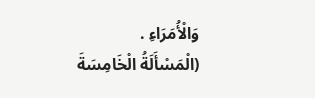وَالْأُمَرَاءِ .
(الْمَسْأَلَةُ الْخَامِسَةَ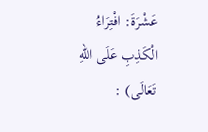عَشْرَةَ: افْتِرَاءُ الْكَذِبِ عَلَى اللهِ تَعَالَى) :